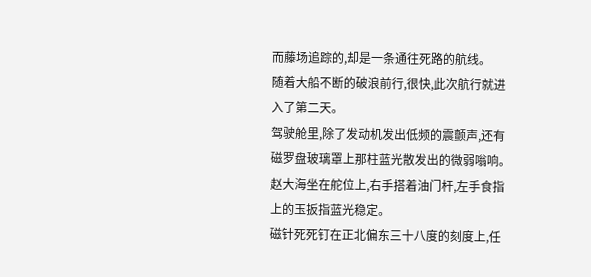而藤场追踪的,却是一条通往死路的航线。
随着大船不断的破浪前行,很快,此次航行就进入了第二天。
驾驶舱里,除了发动机发出低频的震颤声,还有磁罗盘玻璃罩上那柱蓝光散发出的微弱嗡响。
赵大海坐在舵位上,右手搭着油门杆,左手食指上的玉扳指蓝光稳定。
磁针死死钉在正北偏东三十八度的刻度上,任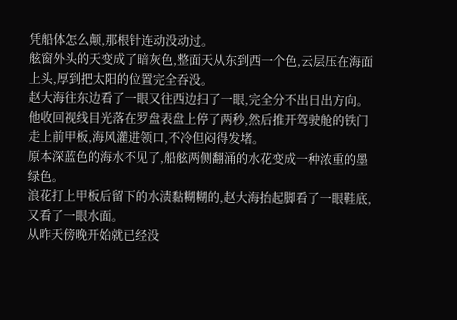凭船体怎么颠,那根针连动没动过。
舷窗外头的天变成了暗灰色,整面天从东到西一个色,云层压在海面上头,厚到把太阳的位置完全吞没。
赵大海往东边看了一眼又往西边扫了一眼,完全分不出日出方向。
他收回视线目光落在罗盘表盘上停了两秒,然后推开驾驶舱的铁门走上前甲板,海风灌进领口,不冷但闷得发堵。
原本深蓝色的海水不见了,船舷两侧翻涌的水花变成一种浓重的墨绿色。
浪花打上甲板后留下的水渍黏糊糊的,赵大海抬起脚看了一眼鞋底,又看了一眼水面。
从昨天傍晚开始就已经没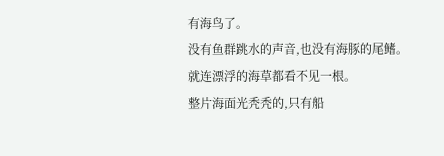有海鸟了。
没有鱼群跳水的声音,也没有海豚的尾鳍。
就连漂浮的海草都看不见一根。
整片海面光秃秃的,只有船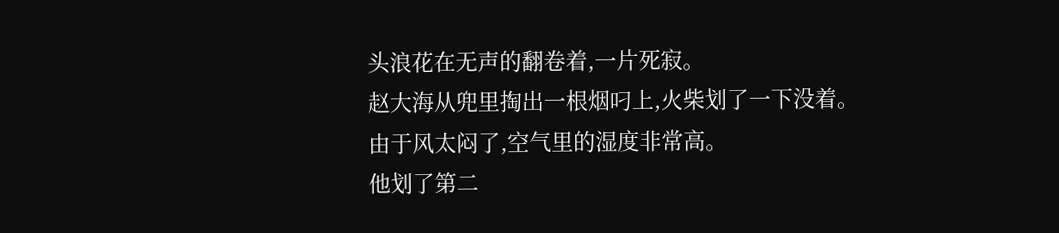头浪花在无声的翻卷着,一片死寂。
赵大海从兜里掏出一根烟叼上,火柴划了一下没着。
由于风太闷了,空气里的湿度非常高。
他划了第二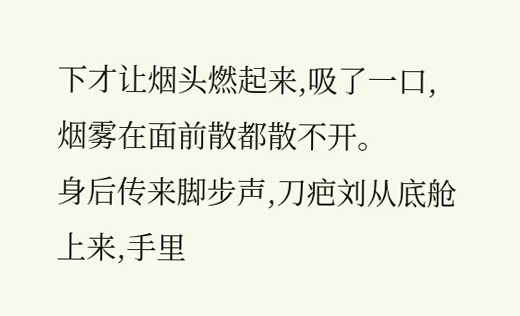下才让烟头燃起来,吸了一口,烟雾在面前散都散不开。
身后传来脚步声,刀疤刘从底舱上来,手里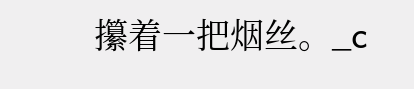攥着一把烟丝。_c